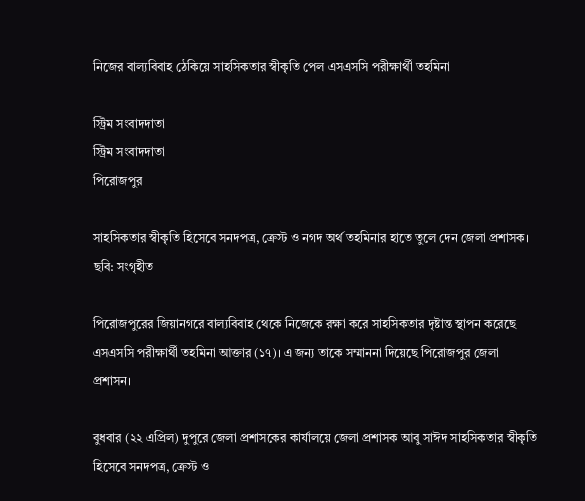নিজের বাল্যবিবাহ ঠেকিয়ে সাহসিকতার স্বীকৃতি পেল এসএসসি পরীক্ষার্থী তহমিনা

স্ট্রিম সংবাদদাতা
স্ট্রিম সংবাদদাতা
পিরোজপুর

সাহসিকতার স্বীকৃতি হিসেবে সনদপত্র, ক্রেস্ট ও নগদ অর্থ তহমিনার হাতে তুলে দেন জেলা প্রশাসক। ছবি: সংগৃহীত

পিরোজপুরের জিয়ানগরে বাল্যবিবাহ থেকে নিজেকে রক্ষা করে সাহসিকতার দৃষ্টান্ত স্থাপন করেছে এসএসসি পরীক্ষার্থী তহমিনা আক্তার (১৭)। এ জন্য তাকে সম্মাননা দিয়েছে পিরোজপুর জেলা প্রশাসন।

বুধবার (২২ এপ্রিল) দুপুরে জেলা প্রশাসকের কার্যালয়ে জেলা প্রশাসক আবু সাঈদ সাহসিকতার স্বীকৃতি হিসেবে সনদপত্র, ক্রেস্ট ও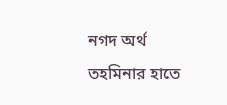নগদ অর্থ তহমিনার হাতে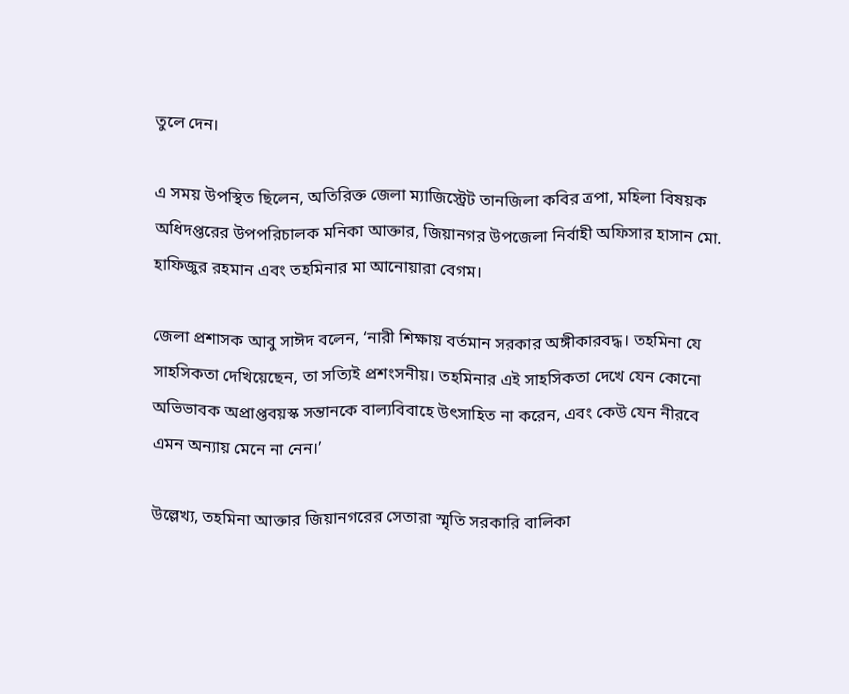তুলে দেন।

এ সময় উপস্থিত ছিলেন, অতিরিক্ত জেলা ম্যাজিস্ট্রেট তানজিলা কবির ত্রপা, মহিলা বিষয়ক অধিদপ্তরের উপপরিচালক মনিকা আক্তার, জিয়ানগর উপজেলা নির্বাহী অফিসার হাসান মো. হাফিজুর রহমান এবং তহমিনার মা আনোয়ারা বেগম।

জেলা প্রশাসক আবু সাঈদ বলেন, ‘নারী শিক্ষায় বর্তমান সরকার অঙ্গীকারবদ্ধ। তহমিনা যে সাহসিকতা দেখিয়েছেন, তা সত্যিই প্রশংসনীয়। তহমিনার এই সাহসিকতা দেখে যেন কোনো অভিভাবক অপ্রাপ্তবয়স্ক সন্তানকে বাল্যবিবাহে উৎসাহিত না করেন, এবং কেউ যেন নীরবে এমন অন্যায় মেনে না নেন।’

উল্লেখ্য, তহমিনা আক্তার জিয়ানগরের সেতারা স্মৃতি সরকারি বালিকা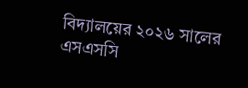বিদ্যালয়ের ২০২৬ সালের এসএসসি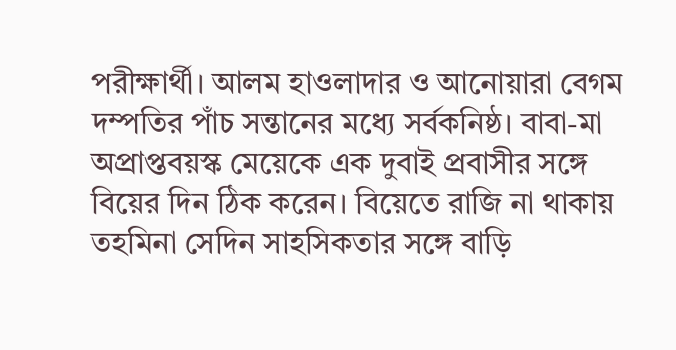পরীক্ষার্থী। আলম হাওলাদার ও আনোয়ারা বেগম দম্পতির পাঁচ সন্তানের মধ্যে সর্বকনিষ্ঠ। বাবা-মা অপ্রাপ্তবয়স্ক মেয়েকে এক দুবাই প্রবাসীর সঙ্গে বিয়ের দিন ঠিক করেন। বিয়েতে রাজি না থাকায় তহমিনা সেদিন সাহসিকতার সঙ্গে বাড়ি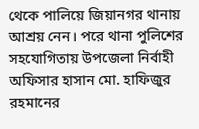থেকে পালিয়ে জিয়ানগর থানায় আশ্রয় নেন। পরে থানা পুলিশের সহযোগিতায় উপজেলা নির্বাহী অফিসার হাসান মো. হাফিজুর রহমানের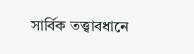সার্বিক তত্ত্বাবধানে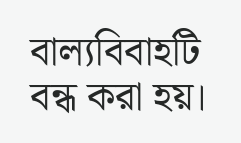বাল্যবিবাহটি বন্ধ করা হয়।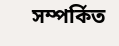সম্পর্কিত